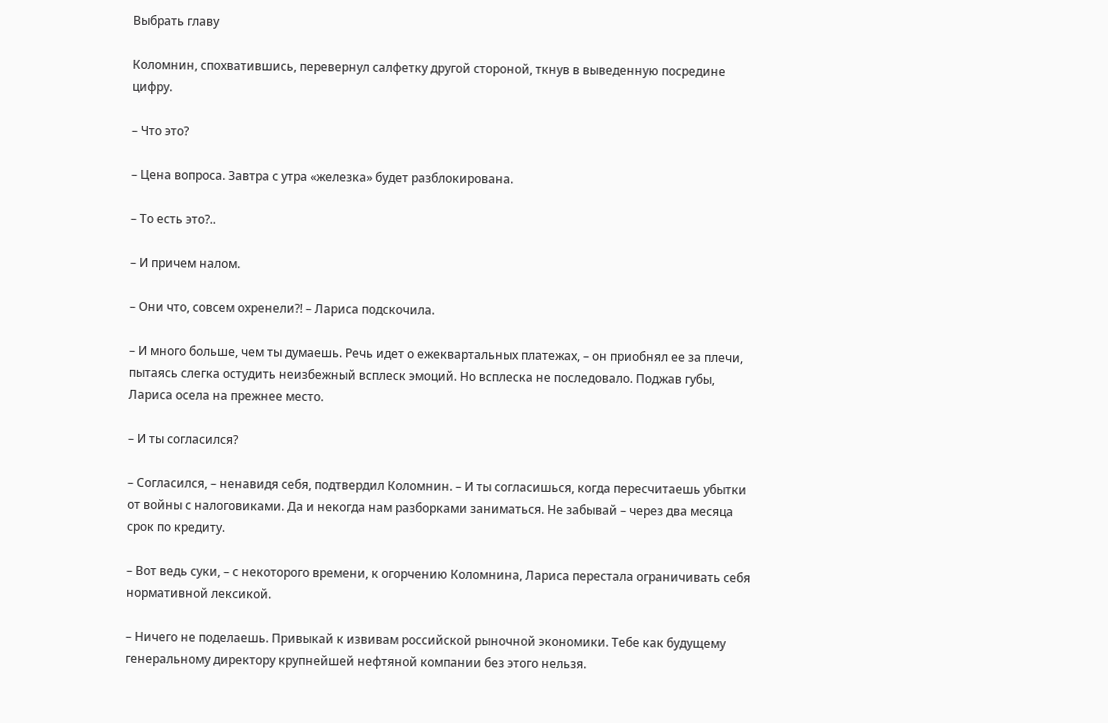Выбрать главу

Коломнин, спохватившись, перевернул салфетку другой стороной, ткнув в выведенную посредине цифру.

– Что это?

– Цена вопроса. Завтра с утра «железка» будет разблокирована.

– То есть это?..

– И причем налом.

– Они что, совсем охренели?! – Лариса подскочила.

– И много больше, чем ты думаешь. Речь идет о ежеквартальных платежах, – он приобнял ее за плечи, пытаясь слегка остудить неизбежный всплеск эмоций. Но всплеска не последовало. Поджав губы, Лариса осела на прежнее место.

– И ты согласился?

– Согласился, – ненавидя себя, подтвердил Коломнин. – И ты согласишься, когда пересчитаешь убытки от войны с налоговиками. Да и некогда нам разборками заниматься. Не забывай – через два месяца срок по кредиту.

– Вот ведь суки, – с некоторого времени, к огорчению Коломнина, Лариса перестала ограничивать себя нормативной лексикой.

– Ничего не поделаешь. Привыкай к извивам российской рыночной экономики. Тебе как будущему генеральному директору крупнейшей нефтяной компании без этого нельзя.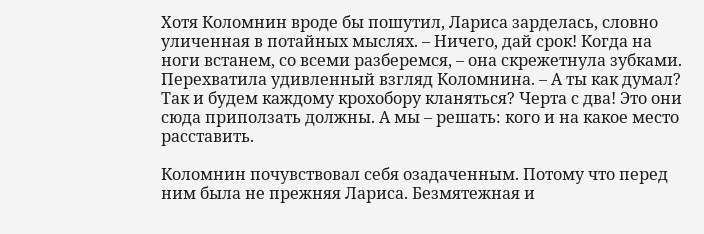Хотя Коломнин вроде бы пошутил, Лариса зарделась, словно уличенная в потайных мыслях. – Ничего, дай срок! Когда на ноги встанем, со всеми разберемся, – она скрежетнула зубками. Перехватила удивленный взгляд Коломнина. – А ты как думал? Так и будем каждому крохобору кланяться? Черта с два! Это они сюда приползать должны. А мы – решать: кого и на какое место расставить.

Коломнин почувствовал себя озадаченным. Потому что перед ним была не прежняя Лариса. Безмятежная и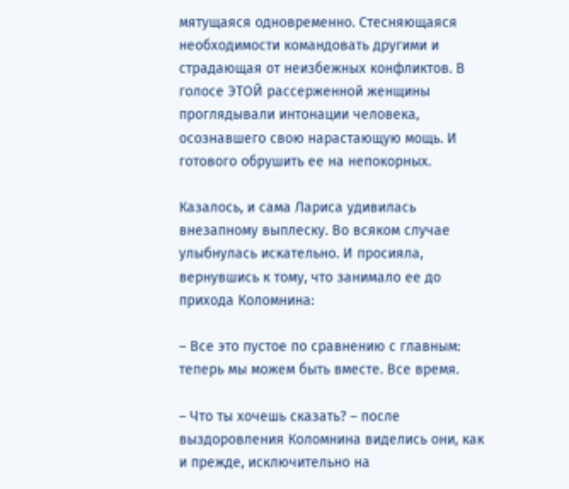мятущаяся одновременно. Стесняющаяся необходимости командовать другими и страдающая от неизбежных конфликтов. В голосе ЭТОЙ рассерженной женщины проглядывали интонации человека, осознавшего свою нарастающую мощь. И готового обрушить ее на непокорных.

Казалось, и сама Лариса удивилась внезапному выплеску. Во всяком случае улыбнулась искательно. И просияла, вернувшись к тому, что занимало ее до прихода Коломнина:

– Все это пустое по сравнению с главным: теперь мы можем быть вместе. Все время.

– Что ты хочешь сказать? – после выздоровления Коломнина виделись они, как и прежде, исключительно на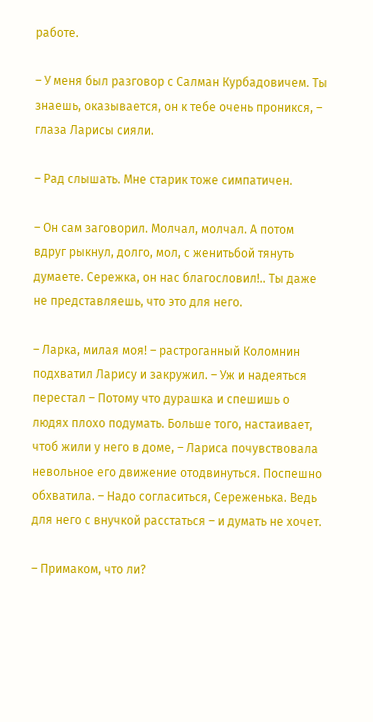работе.

– У меня был разговор с Салман Курбадовичем. Ты знаешь, оказывается, он к тебе очень проникся, – глаза Ларисы сияли.

– Рад слышать. Мне старик тоже симпатичен.

– Он сам заговорил. Молчал, молчал. А потом вдруг рыкнул, долго, мол, с женитьбой тянуть думаете. Сережка, он нас благословил!.. Ты даже не представляешь, что это для него.

– Ларка, милая моя! – растроганный Коломнин подхватил Ларису и закружил. – Уж и надеяться перестал – Потому что дурашка и спешишь о людях плохо подумать. Больше того, настаивает, чтоб жили у него в доме, – Лариса почувствовала невольное его движение отодвинуться. Поспешно обхватила. – Надо согласиться, Сереженька. Ведь для него с внучкой расстаться – и думать не хочет.

– Примаком, что ли?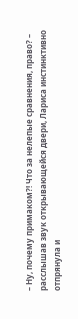– Ну, почему примаком?! Что за нелепые сравнения, право? – расслышав звук открывающейся двери, Лариса инстинктивно отпрянула и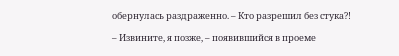обернулась раздраженно. – Кто разрешил без стука?!

– Извините, я позже, – появившийся в проеме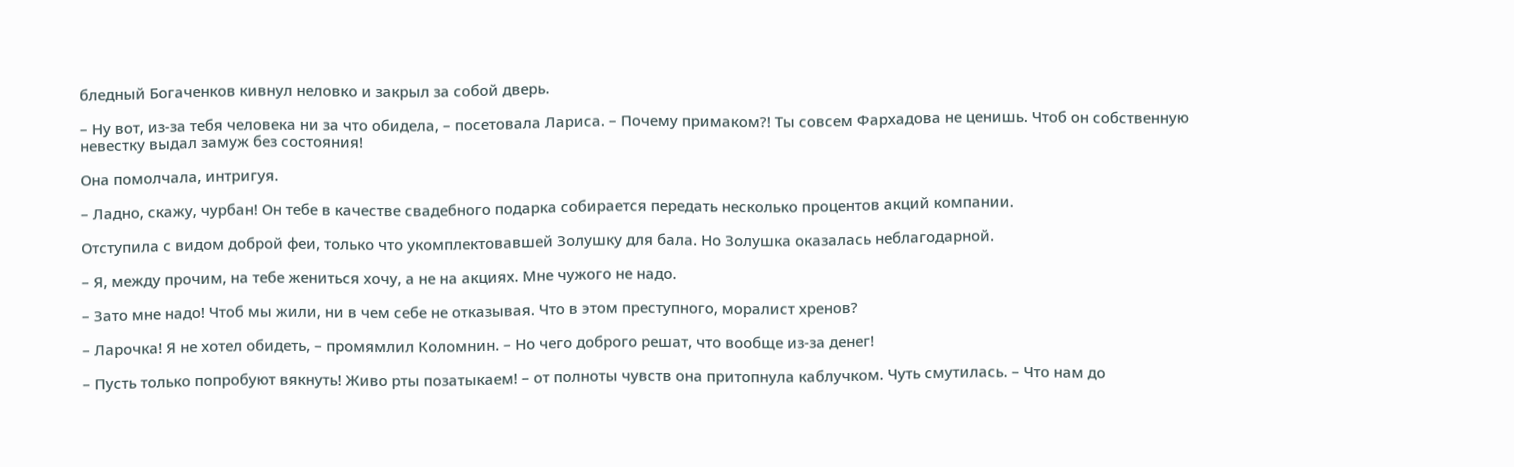бледный Богаченков кивнул неловко и закрыл за собой дверь.

– Ну вот, из-за тебя человека ни за что обидела, – посетовала Лариса. – Почему примаком?! Ты совсем Фархадова не ценишь. Чтоб он собственную невестку выдал замуж без состояния!

Она помолчала, интригуя.

– Ладно, скажу, чурбан! Он тебе в качестве свадебного подарка собирается передать несколько процентов акций компании.

Отступила с видом доброй феи, только что укомплектовавшей Золушку для бала. Но Золушка оказалась неблагодарной.

– Я, между прочим, на тебе жениться хочу, а не на акциях. Мне чужого не надо.

– Зато мне надо! Чтоб мы жили, ни в чем себе не отказывая. Что в этом преступного, моралист хренов?

– Ларочка! Я не хотел обидеть, – промямлил Коломнин. – Но чего доброго решат, что вообще из-за денег!

– Пусть только попробуют вякнуть! Живо рты позатыкаем! – от полноты чувств она притопнула каблучком. Чуть смутилась. – Что нам до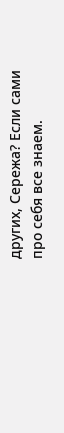других, Сережа? Если сами про себя все знаем.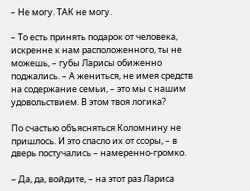– Не могу. ТАК не могу.

– То есть принять подарок от человека, искренне к нам расположенного, ты не можешь, – губы Ларисы обиженно поджались. – А жениться, не имея средств на содержание семьи, – это мы с нашим удовольствием. В этом твоя логика?

По счастью объясняться Коломнину не пришлось. И это спасло их от ссоры, – в дверь постучались – намеренно-громко.

– Да, да, войдите, – на этот раз Лариса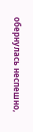обернулась неспешно,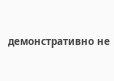демонстративно не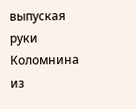выпуская руки Коломнина из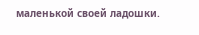маленькой своей ладошки.